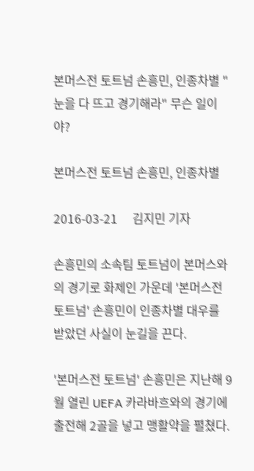본머스전 토트넘 손흥민, 인종차별 "눈을 다 뜨고 경기해라" 무슨 일이야?

본머스전 토트넘 손흥민, 인종차별

2016-03-21     김지민 기자

손흥민의 소속팀 토트넘이 본머스와의 경기로 화제인 가운데 '본머스전 토트넘' 손흥민이 인종차별 대우를 받았던 사실이 눈길을 끈다.

'본머스전 토트넘' 손흥민은 지난해 9월 열린 UEFA 카라바흐와의 경기에 출전해 2골을 넣고 맹활약을 펼쳤다.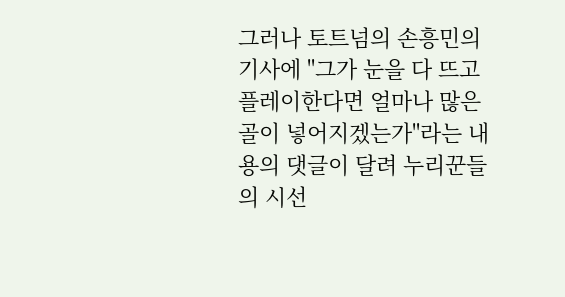그러나 토트넘의 손흥민의 기사에 "그가 눈을 다 뜨고 플레이한다면 얼마나 많은 골이 넣어지겠는가"라는 내용의 댓글이 달려 누리꾼들의 시선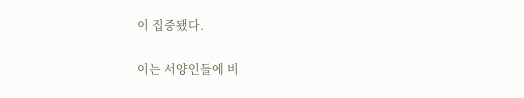이 집중됐다.

이는 서양인들에 비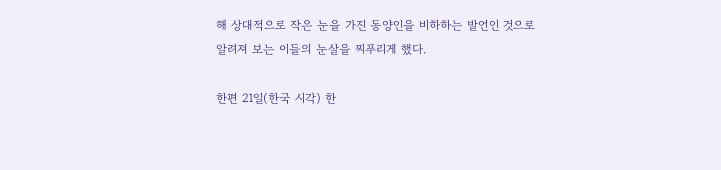해 상대적으로 작은 눈을 가진 동양인을 비하하는 발언인 것으로 알려져 보는 이들의 눈살을 찌푸리게 했다.

한편 21일(한국 시각) 한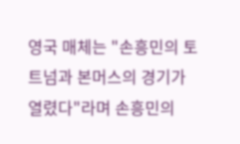영국 매체는 "손흥민의 토트넘과 본머스의 경기가 열렸다"라며 손흥민의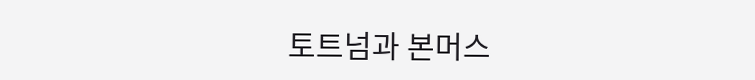토트넘과 본머스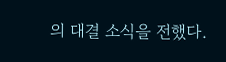의 대결 소식을 전했다.